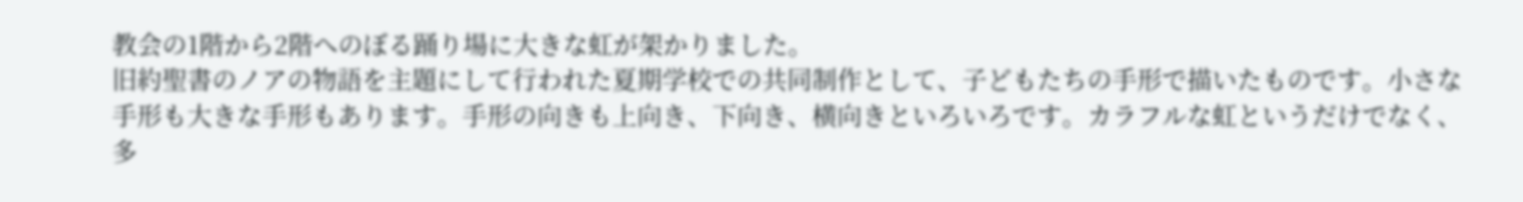教会の1階から2階へのぼる踊り場に大きな虹が架かりました。
旧約聖書のノアの物語を主題にして行われた夏期学校での共同制作として、子どもたちの手形で描いたものです。小さな手形も大きな手形もあります。手形の向きも上向き、下向き、横向きといろいろです。カラフルな虹というだけでなく、多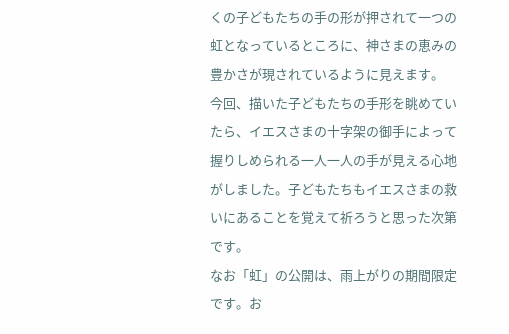くの子どもたちの手の形が押されて一つの虹となっているところに、神さまの恵みの豊かさが現されているように見えます。
今回、描いた子どもたちの手形を眺めていたら、イエスさまの十字架の御手によって握りしめられる一人一人の手が見える心地がしました。子どもたちもイエスさまの救いにあることを覚えて祈ろうと思った次第です。
なお「虹」の公開は、雨上がりの期間限定です。お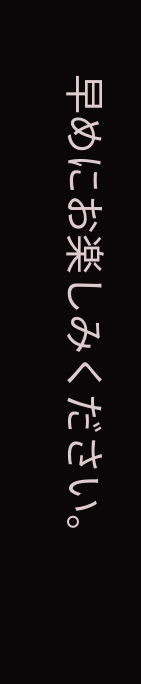早めにお楽しみください。